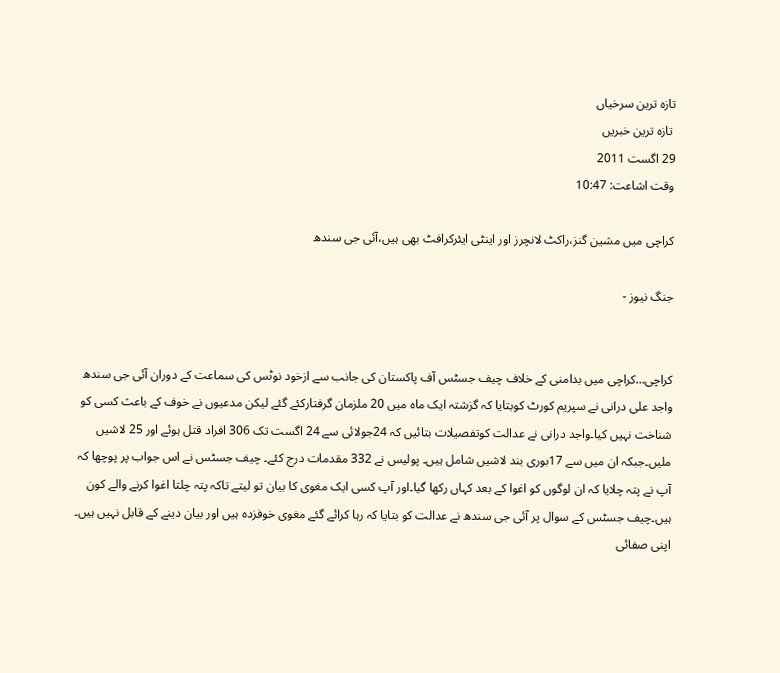تازہ ترین سرخیاں
 تازہ ترین خبریں
29 اگست 2011
وقت اشاعت: 10:47

کراچی میں مشین گنز،راکٹ لانچرز اور اینٹی ایئرکرافٹ بھی ہیں،آئی جی سندھ

جنگ نیوز -


کراچی…کراچی میں بدامنی کے خلاف چیف جسٹس آف پاکستان کی جانب سے ازخود نوٹس کی سماعت کے دوران آئی جی سندھ واجد علی درانی نے سپریم کورٹ کوبتایا کہ گزشتہ ایک ماہ میں 20 ملزمان گرفتارکئے گئے لیکن مدعیوں نے خوف کے باعث کسی کو شناخت نہیں کیا۔واجد درانی نے عدالت کوتفصیلات بتائیں کہ 24جولائی سے 24 اگست تک 306 افراد قتل ہوئے اور 25 لاشیں ملیں۔جبکہ ان میں سے 17بوری بند لاشیں شامل ہیں۔ پولیس نے 332 مقدمات درج کئے۔ چیف جسٹس نے اس جواب پر پوچھا کہ آپ نے پتہ چلایا کہ ان لوگوں کو اغوا کے بعد کہاں رکھا گیا۔اور آپ کسی ایک مغوی کا بیان تو لیتے تاکہ پتہ چلتا اغوا کرنے والے کون ہیں۔چیف جسٹس کے سوال پر آئی جی سندھ نے عدالت کو بتایا کہ رہا کرائے گئے مغوی خوفزدہ ہیں اور بیان دینے کے قابل نہیں ہیں۔ اپنی صفائی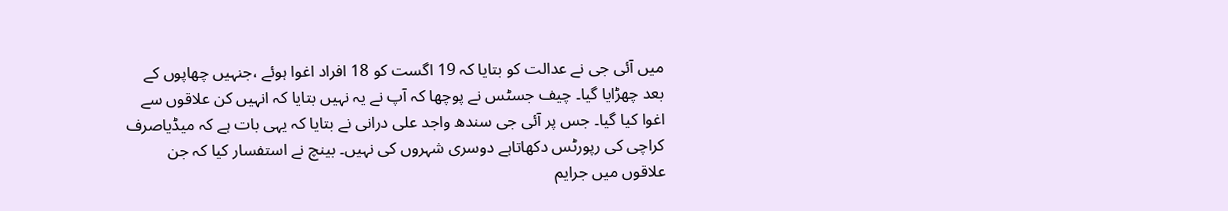میں آئی جی نے عدالت کو بتایا کہ 19 اگست کو 18 افراد اغوا ہوئے ،جنہیں چھاپوں کے بعد چھڑایا گیا۔ چیف جسٹس نے پوچھا کہ آپ نے یہ نہیں بتایا کہ انہیں کن علاقوں سے اغوا کیا گیا۔ جس پر آئی جی سندھ واجد علی درانی نے بتایا کہ یہی بات ہے کہ میڈیاصرف کراچی کی رپورٹس دکھاتاہے دوسری شہروں کی نہیں۔ بینچ نے استفسار کیا کہ جن علاقوں میں جرایم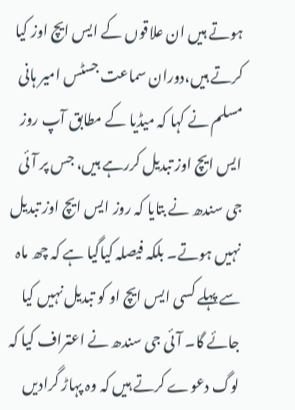ہوتے ہیں ان علاقوں کے ایس ایچ اوز کیا کرتے ہیں،دوران سماعت جسٹس امیر ہانی مسلم نے کہا کہ میڈیا کے مطابق آپ روز ایس ایچ اوز تبدیل کررہے ہیں، جس پر آئی جی سندھ نے بتایا کہ روز ایس ایچ اوز تبدیل نہیں ہوتے۔ بلکہ فیصلہ کیاگیا ہے کہ چھ ماہ سے پہلے کسی ایس ایچ او کو تبدیل نہیں کیا جائے گا۔ آئی جی سندھ نے اعتراف کیا کہ لوگ دعوے کرتے ہیں کہ وہ پہاڑ گرادیں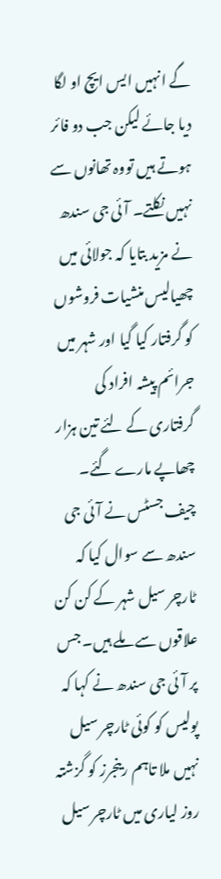گے انہیں ایس ایچ او لگا دیا جائے لیکن جب دو فائر ہوتے ہیں تووہ تھانوں سے نہیں نکلتے۔ آئی جی سندھ نے مزید بتایا کہ جولائی میں چھیالیس منشیات فروشوں کو گرفتار کیا گیا اور شہر میں جرائم پیشہ افراد کی گرفتاری کے لئے تین ہزار چھاپے مارے گئے۔ چیف جسٹس نے آئی جی سندھ سے سوال کیا کہ ٹارچر سیل شہر کے کن کن علاقوں سے ملے ہیں۔ جس پر آئی جی سندھ نے کہا کہ پولیس کو کوئی ٹارچر سیل نہیں ملا تاہم رینجرز کو گزشتہ روز لیاری میں ٹارچر سیل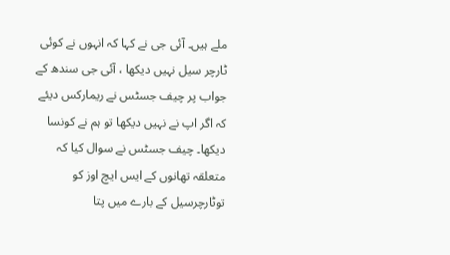ملے ہیں۔ آئی جی نے کہا کہ انہوں نے کوئی ٹارچر سیل نہیں دیکھا ، آئی جی سندھ کے جواب پر چیف جسٹس نے ریمارکس دیئے کہ اگر اپ نے نہیں دیکھا تو ہم نے کونسا دیکھا۔ چیف جسٹس نے سوال کیا کہ متعلقہ تھانوں کے ایس ایچ اوز کو توٹارچرسیل کے بارے میں پتا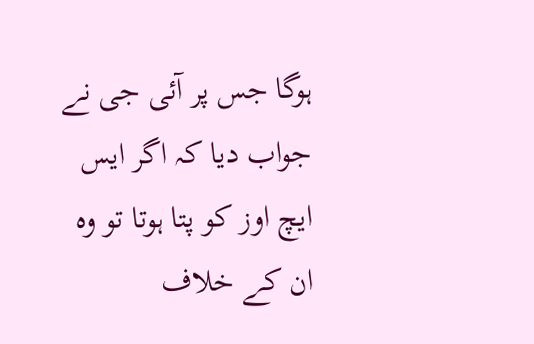ہوگا جس پر آئی جی نے جواب دیا کہ اگر ایس ایچ اوز کو پتا ہوتا تو وہ ان کے خلاف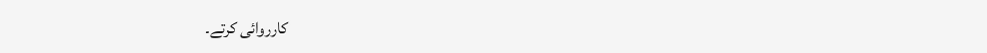کارروائی کرتے۔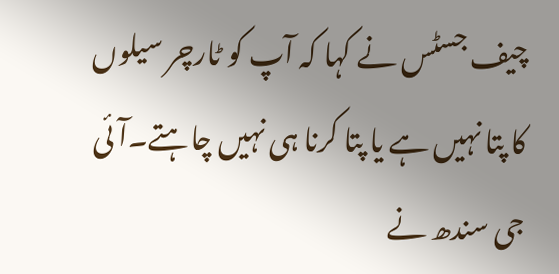چیف جسٹس نے کہا کہ آپ کو ٹارچر سیلوں کا پتا نہیں ہے یا پتا کرنا ہی نہیں چاہتے۔آئی جی سندھ نے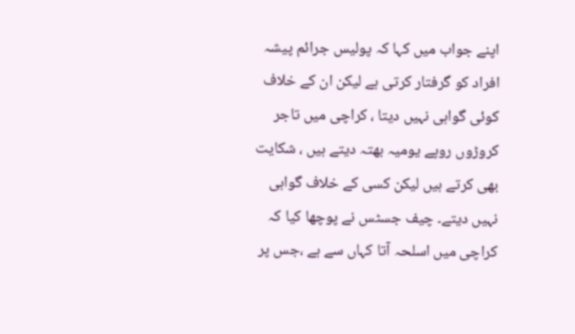اپنے جواب میں کہا کہ پولیس جرائم پیشہ افراد کو گرفتار کرتی ہے لیکن ان کے خلاف کوئی گواہی نہیں دیتا ، کراچی میں تاجر کروڑوں روپے یومیہ بھتہ دیتے ہیں ، شکایت بھی کرتے ہیں لیکن کسی کے خلاف گواہی نہیں دیتے۔ چیف جسٹس نے پوچھا کیا کہ کراچی میں اسلحہ آتا کہاں سے ہے ،جس پر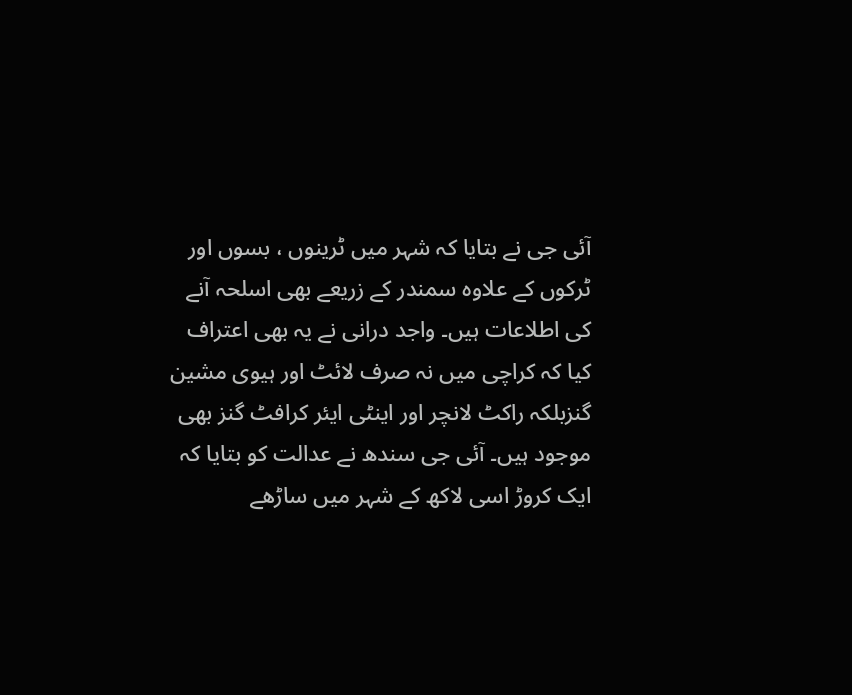آئی جی نے بتایا کہ شہر میں ٹرینوں ، بسوں اور ٹرکوں کے علاوہ سمندر کے زریعے بھی اسلحہ آنے کی اطلاعات ہیں۔ واجد درانی نے یہ بھی اعتراف کیا کہ کراچی میں نہ صرف لائٹ اور ہیوی مشین گنزبلکہ راکٹ لانچر اور اینٹی ایئر کرافٹ گنز بھی موجود ہیں۔ آئی جی سندھ نے عدالت کو بتایا کہ ایک کروڑ اسی لاکھ کے شہر میں ساڑھے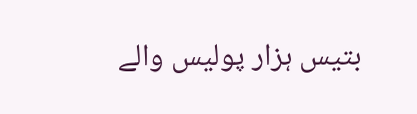بتیس ہزار پولیس والے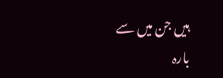ہیں جن میں سے بارہ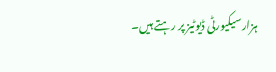ہزارسیکیورٹی ڈیوٹیز پر رہتے ہیں۔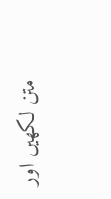متن لکھیں اور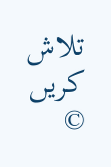تلاش کریں
©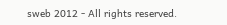sweb 2012 - All rights reserved.